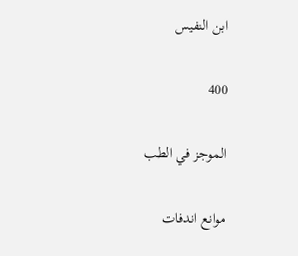ابن النفيس

400

الموجز في الطب

موانع اندفات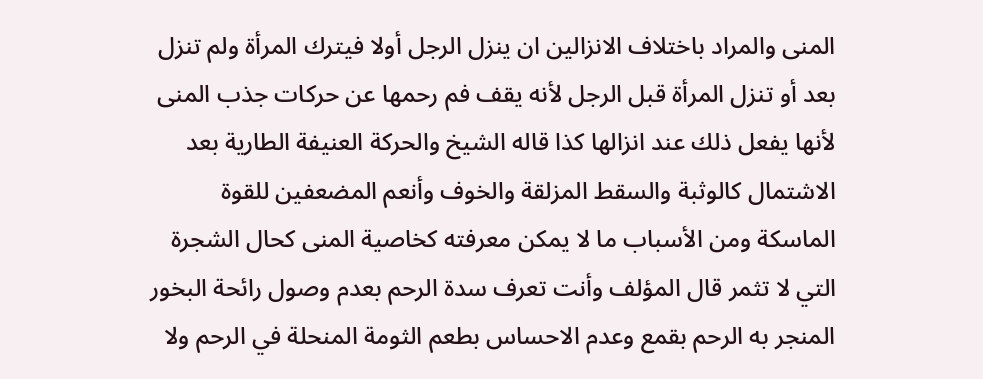المنى والمراد باختلاف الانزالين ان ينزل الرجل أولا فيترك المرأة ولم تنزل بعد أو تنزل المرأة قبل الرجل لأنه يقف فم رحمها عن حركات جذب المنى لأنها يفعل ذلك عند انزالها كذا قاله الشيخ والحركة العنيفة الطارية بعد الاشتمال كالوثبة والسقط المزلقة والخوف وأنعم المضعفين للقوة الماسكة ومن الأسباب ما لا يمكن معرفته كخاصية المنى كحال الشجرة التي لا تثمر قال المؤلف وأنت تعرف سدة الرحم بعدم وصول رائحة البخور المنجر به الرحم بقمع وعدم الاحساس بطعم الثومة المنحلة في الرحم ولا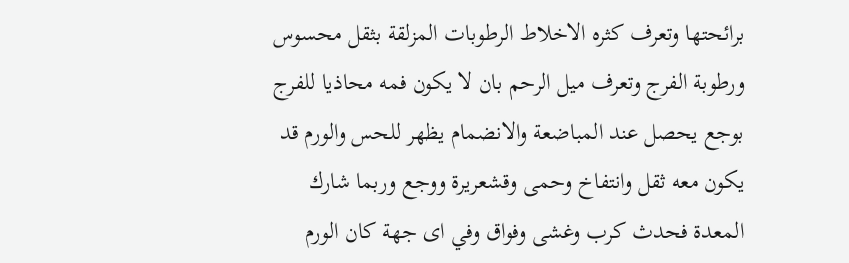برائحتها وتعرف كثره الاخلاط الرطوبات المزلقة بثقل محسوس ورطوبة الفرج وتعرف ميل الرحم بان لا يكون فمه محاذيا للفرج بوجع يحصل عند المباضعة والانضمام يظهر للحس والورم قد يكون معه ثقل وانتفاخ وحمى وقشعريرة ووجع وربما شارك المعدة فحدث كرب وغشى وفواق وفي اى جهة كان الورم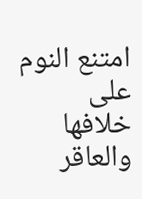امتنع النوم على خلافها والعاقر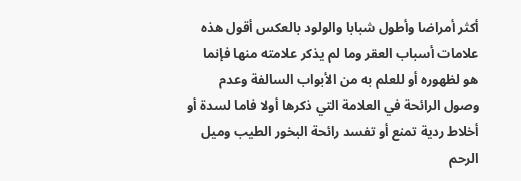أكثر أمراضا وأطول شبابا والولود بالعكس أقول هذه علامات أسباب العقر وما لم يذكر علامته منها فإنما هو لظهوره أو للعلم به من الأبواب السالفة وعدم وصول الرائحة في العلامة التي ذكرها أولا فاما لسدة أو أخلاط ردية تمنع أو تفسد رائحة البخور الطيب وميل الرحم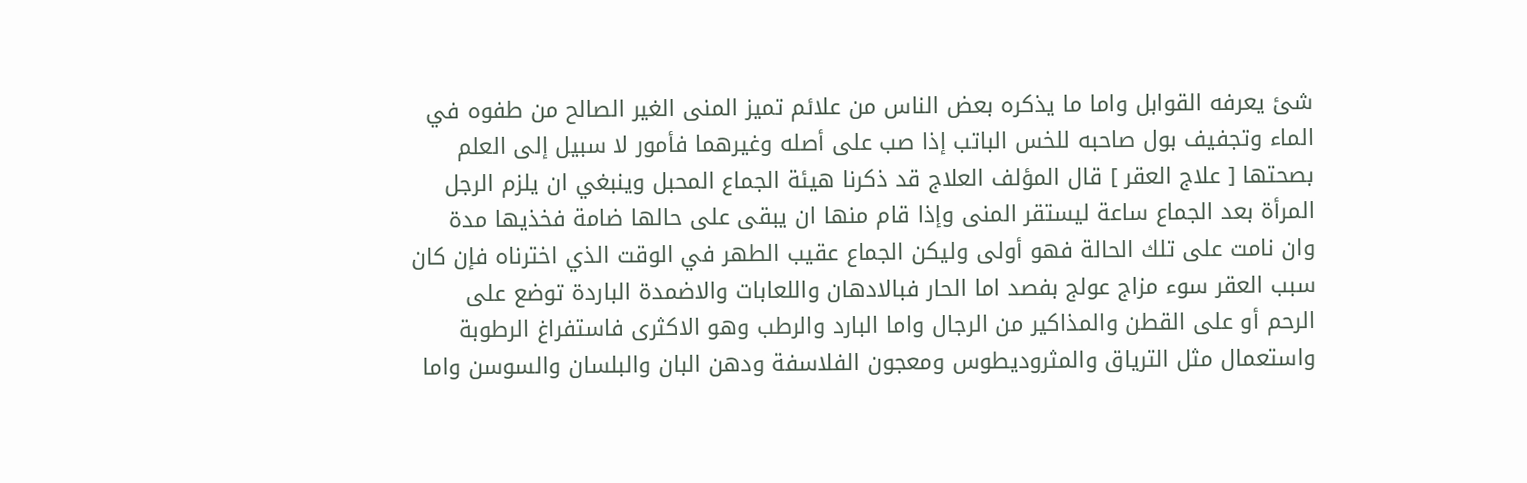شئ يعرفه القوابل واما ما يذكره بعض الناس من علائم تميز المنى الغير الصالح من طفوه في الماء وتجفيف بول صاحبه للخس الباتب إذا صب على أصله وغيرهما فأمور لا سبيل إلى العلم بصحتها [ علاج العقر ] قال المؤلف العلاج قد ذكرنا هيئة الجماع المحبل وينبغي ان يلزم الرجل المرأة بعد الجماع ساعة ليستقر المنى وإذا قام منها ان يبقى على حالها ضامة فخذيها مدة وان نامت على تلك الحالة فهو أولى وليكن الجماع عقيب الطهر في الوقت الذي اخترناه فإن كان سبب العقر سوء مزاج عولج بفصد اما الحار فبالادهان واللعابات والاضمدة الباردة توضع على الرحم أو على القطن والمذاكير من الرجال واما البارد والرطب وهو الاكثرى فاستفراغ الرطوبة واستعمال مثل الترياق والمثروديطوس ومعجون الفلاسفة ودهن البان والبلسان والسوسن واما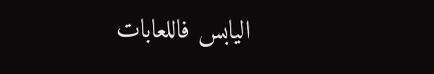اليابس فاللعابات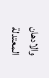والادهان المعتدلة